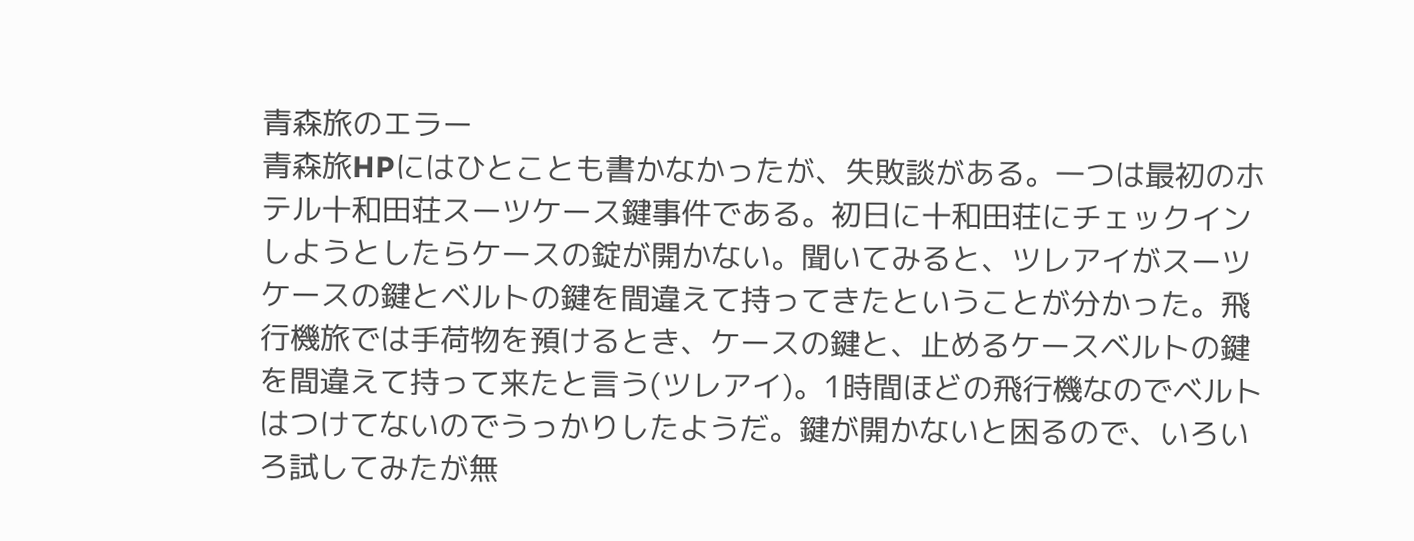青森旅のエラー
青森旅HPにはひとことも書かなかったが、失敗談がある。一つは最初のホテル十和田荘スーツケース鍵事件である。初日に十和田荘にチェックインしようとしたらケースの錠が開かない。聞いてみると、ツレアイがスーツケースの鍵とベルトの鍵を間違えて持ってきたということが分かった。飛行機旅では手荷物を預けるとき、ケースの鍵と、止めるケースベルトの鍵を間違えて持って来たと言う(ツレアイ)。1時間ほどの飛行機なのでベルトはつけてないのでうっかりしたようだ。鍵が開かないと困るので、いろいろ試してみたが無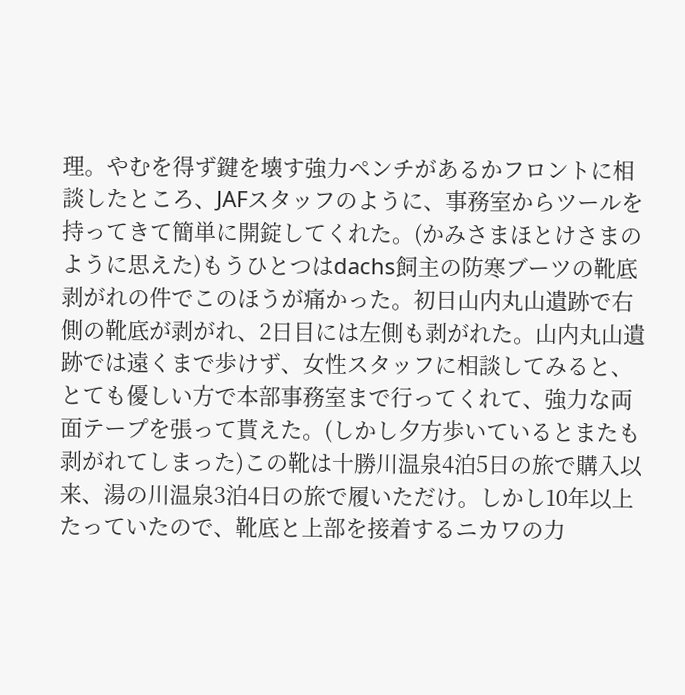理。やむを得ず鍵を壊す強力ペンチがあるかフロントに相談したところ、JAFスタッフのように、事務室からツールを持ってきて簡単に開錠してくれた。(かみさまほとけさまのように思えた)もうひとつはdachs飼主の防寒ブーツの靴底剥がれの件でこのほうが痛かった。初日山内丸山遺跡で右側の靴底が剥がれ、2日目には左側も剥がれた。山内丸山遺跡では遠くまで歩けず、女性スタッフに相談してみると、とても優しい方で本部事務室まで行ってくれて、強力な両面テープを張って貰えた。(しかし夕方歩いているとまたも剥がれてしまった)この靴は十勝川温泉4泊5日の旅で購入以来、湯の川温泉3泊4日の旅で履いただけ。しかし10年以上たっていたので、靴底と上部を接着するニカワの力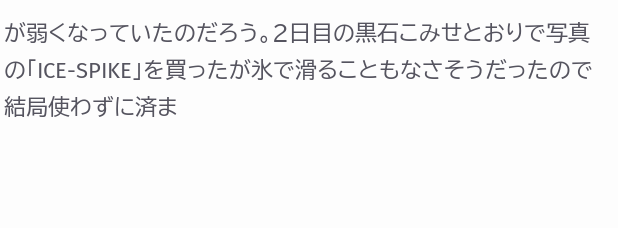が弱くなっていたのだろう。2日目の黒石こみせとおりで写真の「ICE-SPIKE」を買ったが氷で滑ることもなさそうだったので結局使わずに済ま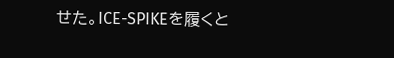せた。ICE-SPIKEを履くと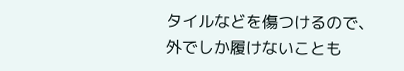タイルなどを傷つけるので、外でしか履けないことも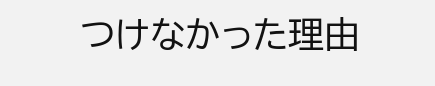つけなかった理由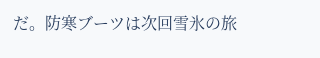だ。防寒ブーツは次回雪氷の旅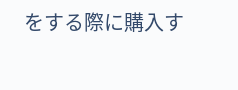をする際に購入す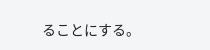ることにする。